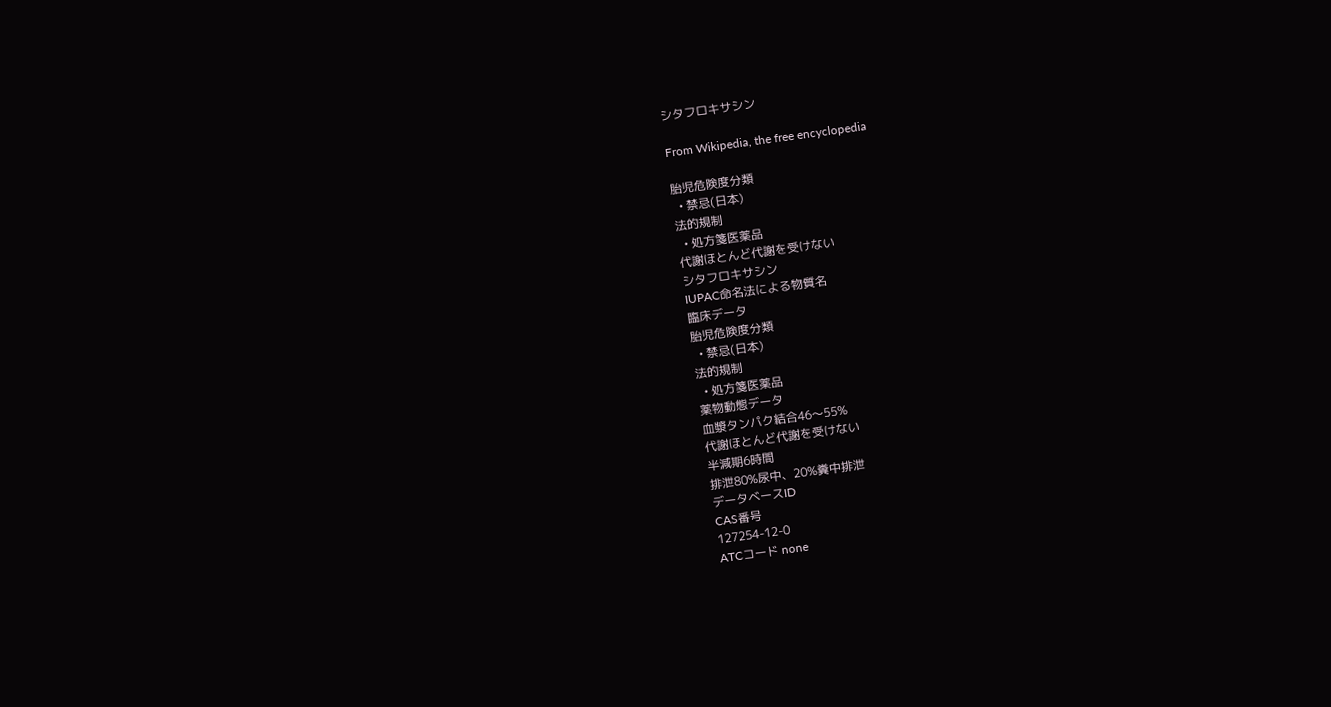シタフロキサシン

From Wikipedia, the free encyclopedia

胎児危険度分類
  • 禁忌(日本)
法的規制
  • 処方箋医薬品
代謝ほとんど代謝を受けない
シタフロキサシン
IUPAC命名法による物質名
臨床データ
胎児危険度分類
  • 禁忌(日本)
法的規制
  • 処方箋医薬品
薬物動態データ
血漿タンパク結合46〜55%
代謝ほとんど代謝を受けない
半減期6時間
排泄80%尿中、20%糞中排泄
データベースID
CAS番号
127254-12-0
ATCコード none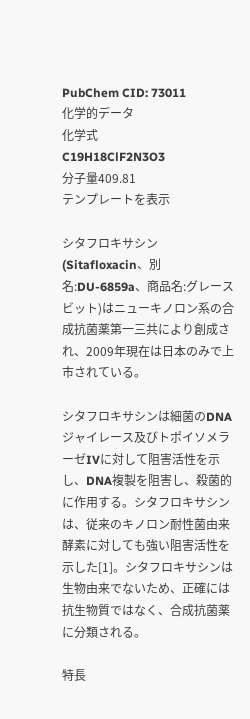PubChem CID: 73011
化学的データ
化学式
C19H18ClF2N3O3
分子量409.81
テンプレートを表示

シタフロキサシン(Sitafloxacin、別名:DU-6859a、商品名:グレースビット)はニューキノロン系の合成抗菌薬第一三共により創成され、2009年現在は日本のみで上市されている。

シタフロキサシンは細菌のDNAジャイレース及びトポイソメラーゼIVに対して阻害活性を示し、DNA複製を阻害し、殺菌的に作用する。シタフロキサシンは、従来のキノロン耐性菌由来酵素に対しても強い阻害活性を示した[1]。シタフロキサシンは生物由来でないため、正確には抗生物質ではなく、合成抗菌薬に分類される。

特長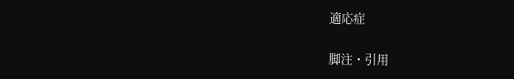適応症

脚注・引用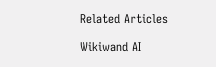Related Articles

Wikiwand AI